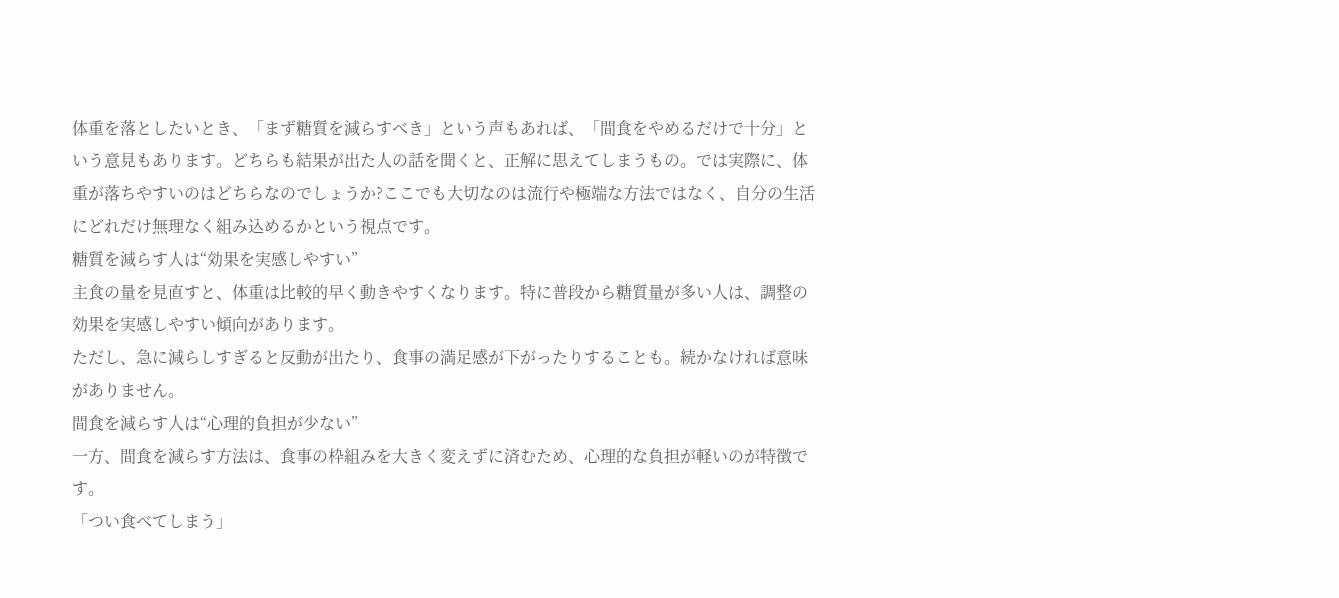体重を落としたいとき、「まず糖質を減らすべき」という声もあれば、「間食をやめるだけで十分」という意見もあります。どちらも結果が出た人の話を聞くと、正解に思えてしまうもの。では実際に、体重が落ちやすいのはどちらなのでしょうか?ここでも大切なのは流行や極端な方法ではなく、自分の生活にどれだけ無理なく組み込めるかという視点です。
糖質を減らす人は“効果を実感しやすい”
主食の量を見直すと、体重は比較的早く動きやすくなります。特に普段から糖質量が多い人は、調整の効果を実感しやすい傾向があります。
ただし、急に減らしすぎると反動が出たり、食事の満足感が下がったりすることも。続かなければ意味がありません。
間食を減らす人は“心理的負担が少ない”
一方、間食を減らす方法は、食事の枠組みを大きく変えずに済むため、心理的な負担が軽いのが特徴です。
「つい食べてしまう」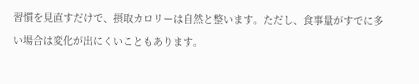習慣を見直すだけで、摂取カロリーは自然と整います。ただし、食事量がすでに多い場合は変化が出にくいこともあります。